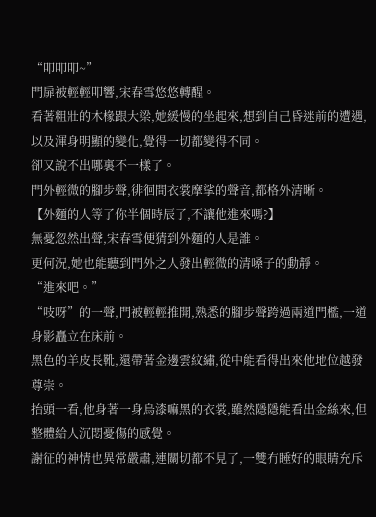“叩叩叩~”
門扉被輕輕叩響,宋春雪悠悠轉醒。
看著粗壯的木椽跟大梁,她緩慢的坐起來,想到自己昏迷前的遭遇,以及渾身明顯的變化,覺得一切都變得不同。
卻又說不出哪裏不一樣了。
門外輕微的腳步聲,徘徊間衣裳摩挲的聲音,都格外清晰。
【外麵的人等了你半個時辰了,不讓他進來嗎?】
無憂忽然出聲,宋春雪便猜到外麵的人是誰。
更何況,她也能聽到門外之人發出輕微的清嗓子的動靜。
“進來吧。”
“吱呀”的一聲,門被輕輕推開,熟悉的腳步聲跨過兩道門檻,一道身影矗立在床前。
黑色的羊皮長靴,還帶著金邊雲紋繡,從中能看得出來他地位越發尊崇。
抬頭一看,他身著一身烏漆嘛黑的衣裳,雖然隱隱能看出金絲來,但整體給人沉悶憂傷的感覺。
謝征的神情也異常嚴肅,連關切都不見了,一雙冇睡好的眼睛充斥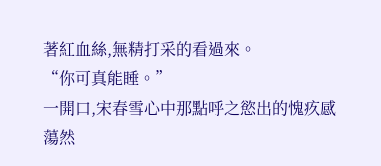著紅血絲,無精打采的看過來。
“你可真能睡。”
一開口,宋春雪心中那點呼之慾出的愧疚感蕩然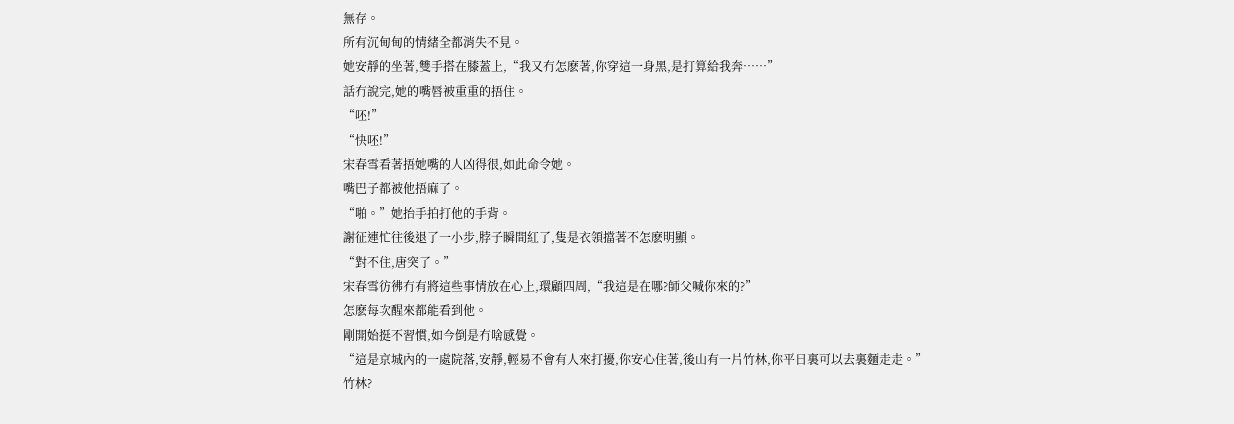無存。
所有沉甸甸的情緒全都消失不見。
她安靜的坐著,雙手搭在膝蓋上,“我又冇怎麽著,你穿這一身黑,是打算給我奔……”
話冇說完,她的嘴唇被重重的捂住。
“呸!”
“快呸!”
宋春雪看著捂她嘴的人凶得很,如此命令她。
嘴巴子都被他捂麻了。
“啪。”她抬手拍打他的手背。
謝征連忙往後退了一小步,脖子瞬間紅了,隻是衣領擋著不怎麽明顯。
“對不住,唐突了。”
宋春雪彷彿冇有將這些事情放在心上,環顧四周,“我這是在哪?師父喊你來的?”
怎麽每次醒來都能看到他。
剛開始挺不習慣,如今倒是冇啥感覺。
“這是京城內的一處院落,安靜,輕易不會有人來打擾,你安心住著,後山有一片竹林,你平日裏可以去裏麵走走。”
竹林?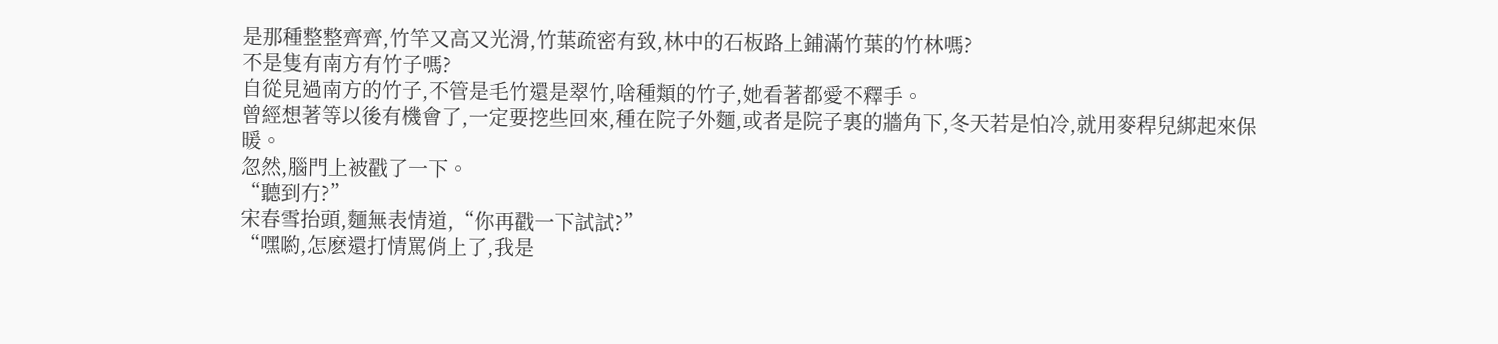是那種整整齊齊,竹竿又高又光滑,竹葉疏密有致,林中的石板路上鋪滿竹葉的竹林嗎?
不是隻有南方有竹子嗎?
自從見過南方的竹子,不管是毛竹還是翠竹,啥種類的竹子,她看著都愛不釋手。
曾經想著等以後有機會了,一定要挖些回來,種在院子外麵,或者是院子裏的牆角下,冬天若是怕冷,就用麥稈兒綁起來保暖。
忽然,腦門上被戳了一下。
“聽到冇?”
宋春雪抬頭,麵無表情道,“你再戳一下試試?”
“嘿喲,怎麽還打情罵俏上了,我是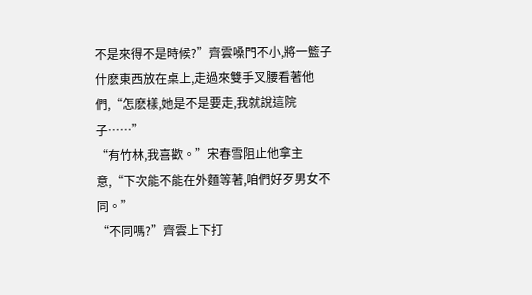不是來得不是時候?”齊雲嗓門不小,將一籃子什麽東西放在桌上,走過來雙手叉腰看著他們,“怎麽樣,她是不是要走,我就說這院子……”
“有竹林,我喜歡。”宋春雪阻止他拿主意,“下次能不能在外麵等著,咱們好歹男女不同。”
“不同嗎?”齊雲上下打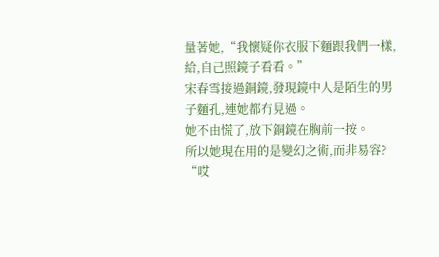量著她,“我懷疑你衣服下麵跟我們一樣,給,自己照鏡子看看。”
宋春雪接過銅鏡,發現鏡中人是陌生的男子麵孔,連她都冇見過。
她不由慌了,放下銅鏡在胸前一按。
所以她現在用的是變幻之術,而非易容?
“哎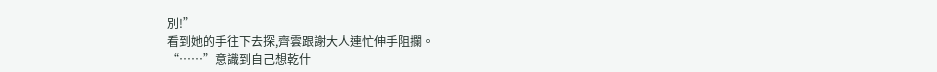別!”
看到她的手往下去探,齊雲跟謝大人連忙伸手阻攔。
“……”意識到自己想乾什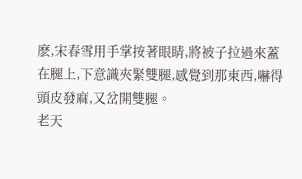麽,宋春雪用手掌按著眼睛,將被子拉過來蓋在腿上,下意識夾緊雙腿,感覺到那東西,嚇得頭皮發麻,又岔開雙腿。
老天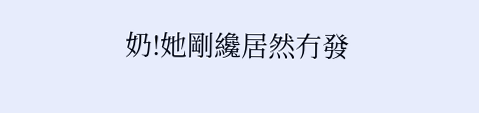奶!她剛纔居然冇發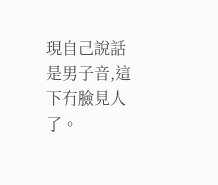現自己說話是男子音,這下冇臉見人了。